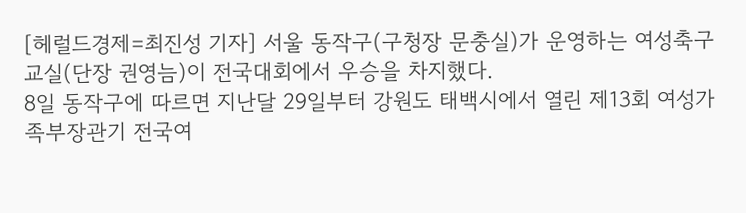[헤럴드경제=최진성 기자] 서울 동작구(구청장 문충실)가 운영하는 여성축구교실(단장 권영늠)이 전국대회에서 우승을 차지했다.
8일 동작구에 따르면 지난달 29일부터 강원도 태백시에서 열린 제13회 여성가족부장관기 전국여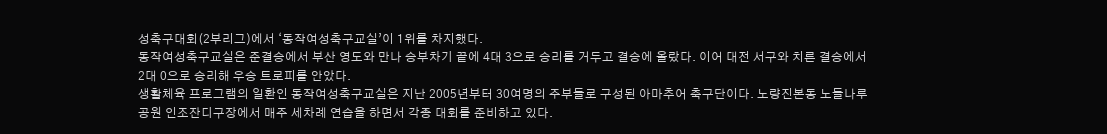성축구대회(2부리그)에서 ‘동작여성축구교실’이 1위를 차지했다.
동작여성축구교실은 준결승에서 부산 영도와 만나 승부차기 끝에 4대 3으로 승리를 거두고 결승에 올랐다. 이어 대전 서구와 치른 결승에서 2대 0으로 승리해 우승 트로피를 안았다.
생활체육 프로그램의 일환인 동작여성축구교실은 지난 2005년부터 30여명의 주부들로 구성된 아마추어 축구단이다. 노량진본동 노들나루공원 인조잔디구장에서 매주 세차례 연습을 하면서 각종 대회를 준비하고 있다.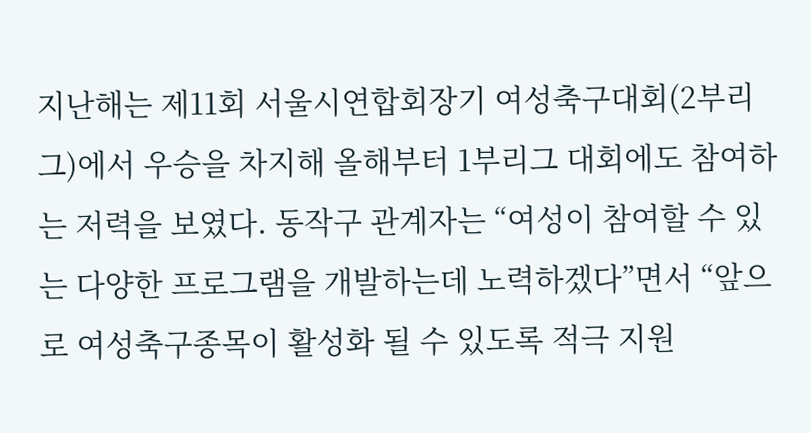지난해는 제11회 서울시연합회장기 여성축구대회(2부리그)에서 우승을 차지해 올해부터 1부리그 대회에도 참여하는 저력을 보였다. 동작구 관계자는 “여성이 참여할 수 있는 다양한 프로그램을 개발하는데 노력하겠다”면서 “앞으로 여성축구종목이 활성화 될 수 있도록 적극 지원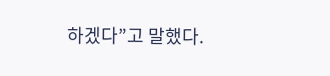하겠다”고 말했다.